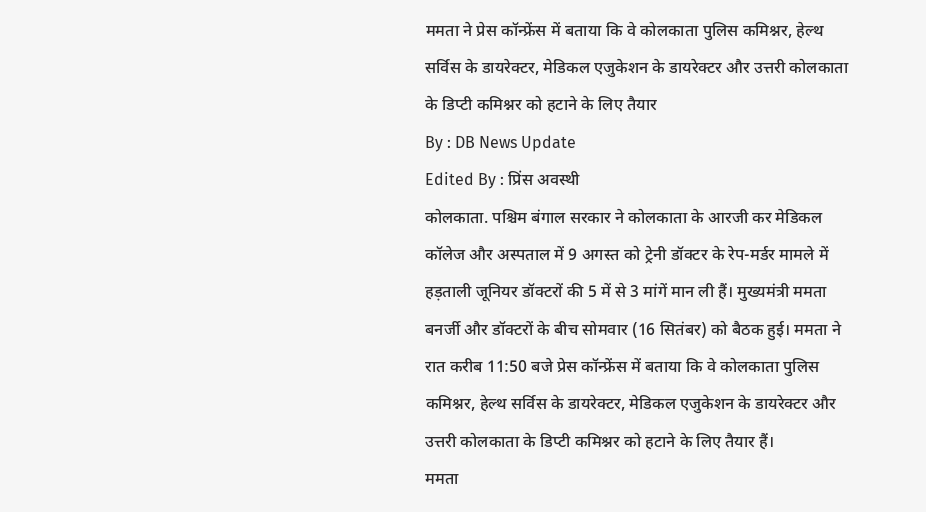ममता ने प्रेस कॉन्फ्रेंस में बताया कि वे कोलकाता पुलिस कमिश्नर, हेल्थ सर्विस के डायरेक्टर, मेडिकल एजुकेशन के डायरेक्टर और उत्तरी कोलकाता के डिप्टी कमिश्नर को हटाने के लिए तैयार
By : DB News Update
Edited By : प्रिंस अवस्थी
कोलकाता. पश्चिम बंगाल सरकार ने कोलकाता के आरजी कर मेडिकल कॉलेज और अस्पताल में 9 अगस्त को ट्रेनी डॉक्टर के रेप-मर्डर मामले में हड़ताली जूनियर डॉक्टरों की 5 में से 3 मांगें मान ली हैं। मुख्यमंत्री ममता बनर्जी और डॉक्टरों के बीच सोमवार (16 सितंबर) को बैठक हुई। ममता ने रात करीब 11:50 बजे प्रेस कॉन्फ्रेंस में बताया कि वे कोलकाता पुलिस कमिश्नर, हेल्थ सर्विस के डायरेक्टर, मेडिकल एजुकेशन के डायरेक्टर और उत्तरी कोलकाता के डिप्टी कमिश्नर को हटाने के लिए तैयार हैं।
ममता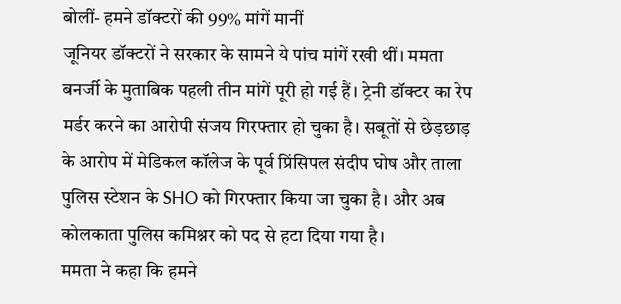बोलीं- हमने डॉक्टरों की 99% मांगें मानीं
जूनियर डॉक्टरों ने सरकार के सामने ये पांच मांगें रखी थीं। ममता बनर्जी के मुताबिक पहली तीन मांगें पूरी हो गई हैं। ट्रेनी डॉक्टर का रेप मर्डर करने का आरोपी संजय गिरफ्तार हो चुका है। सबूतों से छेड़छाड़ के आरोप में मेडिकल कॉलेज के पूर्व प्रिंसिपल संदीप घोष और ताला पुलिस स्टेशन के SHO को गिरफ्तार किया जा चुका है। और अब कोलकाता पुलिस कमिश्नर को पद से हटा दिया गया है।
ममता ने कहा कि हमने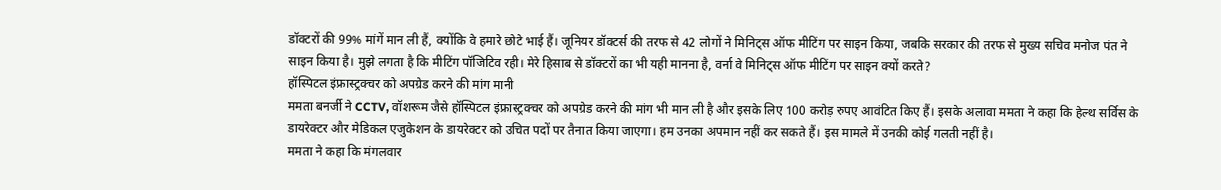डॉक्टरों की 99% मांगें मान ली हैं, क्योंकि वे हमारे छोटे भाई हैं। जूनियर डॉक्टर्स की तरफ से 42 लोगों ने मिनिट्स ऑफ मीटिंग पर साइन किया, जबकि सरकार की तरफ से मुख्य सचिव मनोज पंत ने साइन किया है। मुझे लगता है कि मीटिंग पॉजिटिव रही। मेरे हिसाब से डॉक्टरों का भी यही मानना है, वर्ना वे मिनिट्स ऑफ मीटिंग पर साइन क्यों करते?
हॉस्पिटल इंफ्रास्ट्रक्चर को अपग्रेड करने की मांग मानी
ममता बनर्जी ने CCTV, वॉशरूम जैसे हॉस्पिटल इंफ्रास्ट्रक्चर को अपग्रेड करने की मांग भी मान ली है और इसके लिए 100 करोड़ रुपए आवंटित किए हैं। इसके अलावा ममता ने कहा कि हेल्थ सर्विस के डायरेक्टर और मेडिकल एजुकेशन के डायरेक्टर को उचित पदों पर तैनात किया जाएगा। हम उनका अपमान नहीं कर सकते हैं। इस मामले में उनकी कोई गलती नहीं है।
ममता ने कहा कि मंगलवार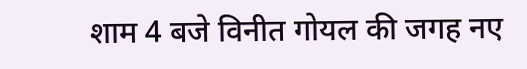शाम 4 बजे विनीत गोयल की जगह नए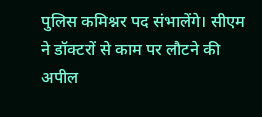पुलिस कमिश्नर पद संभालेंगे। सीएम ने डॉक्टरों से काम पर लौटने की अपील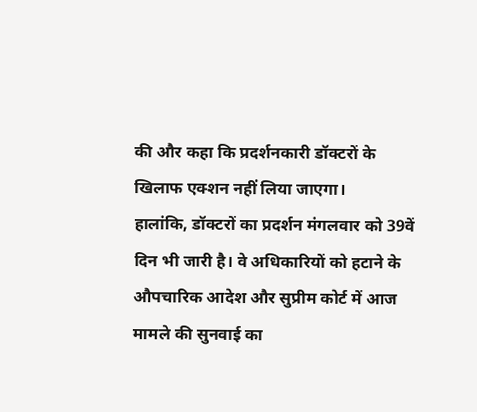की और कहा कि प्रदर्शनकारी डॉक्टरों के खिलाफ एक्शन नहीं लिया जाएगा।
हालांकि, डॉक्टरों का प्रदर्शन मंगलवार को 39वें दिन भी जारी है। वे अधिकारियों को हटाने के औपचारिक आदेश और सुप्रीम कोर्ट में आज मामले की सुनवाई का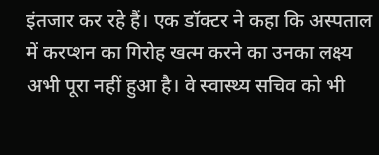इंतजार कर रहे हैं। एक डॉक्टर ने कहा कि अस्पताल में करप्शन का गिरोह खत्म करने का उनका लक्ष्य अभी पूरा नहीं हुआ है। वे स्वास्थ्य सचिव को भी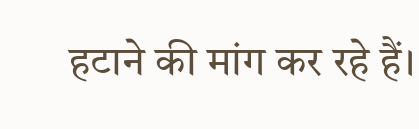हटाने की मांग कर रहे हैं।